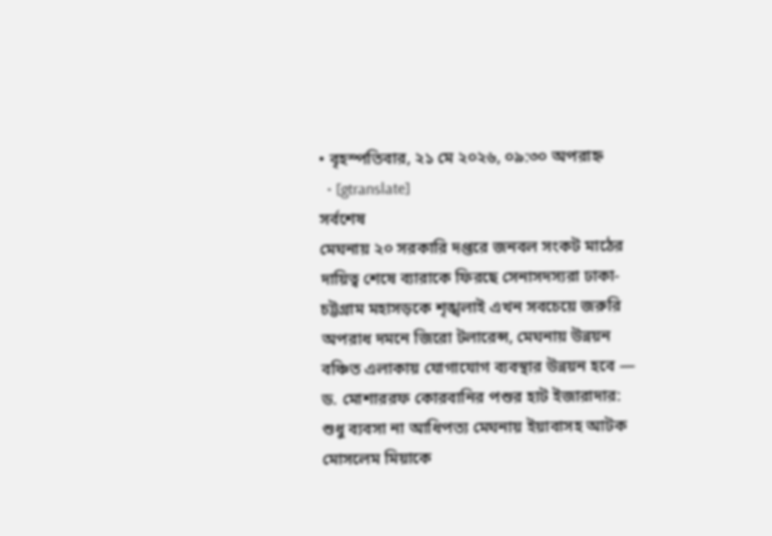• বৃহস্পতিবার, ২১ মে ২০২৬, ০৯:৩০ অপরাহ্ন
  • [gtranslate]
সর্বশেষ
মেঘনায় ২০ সরকারি দপ্তরে জনবল সংকট মাঠের দায়িত্ব শেষে ব্যারাকে ফিরছে সেনাসদস্যরা ঢাকা-চট্টগ্রাম মহাসড়কে শৃঙ্খলাই এখন সবচেয়ে জরুরি অপরাধ দমনে জিরো টলারেন্স, মেঘনায় উন্নয়ন বঞ্চিত এলাকায় যোগাযোগ ব্যবস্থার উন্নয়ন হবে — ড. মোশাররফ কোরবানির পশুর হাট ইজারাদার: শুধু ব্যবসা না আধিপত্য মেঘনায় ইয়াবাসহ আটক মোসলেম মিয়াকে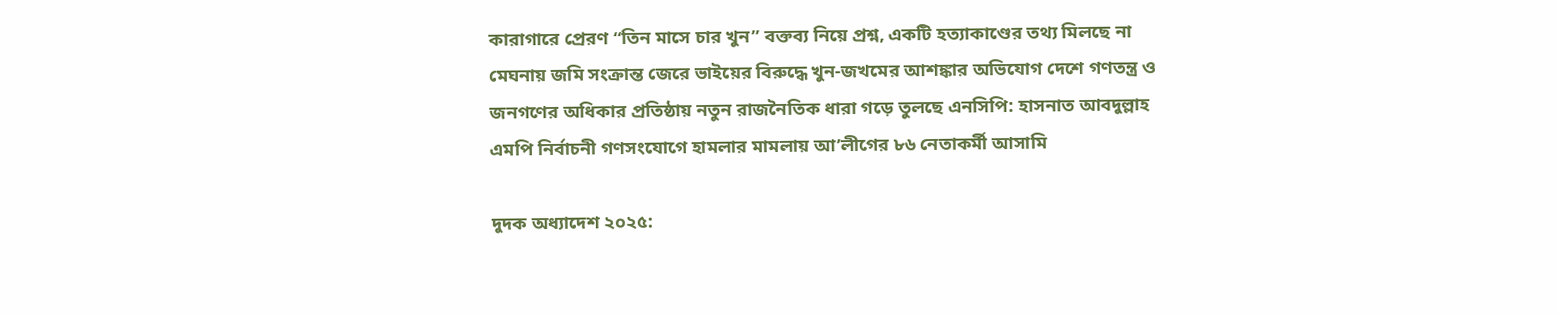কারাগারে প্রেরণ “তিন মাসে চার খুন” বক্তব্য নিয়ে প্রশ্ন, একটি হত্যাকাণ্ডের তথ্য মিলছে না মেঘনায় জমি সংক্রান্ত জেরে ভাইয়ের বিরুদ্ধে খুন-জখমের আশঙ্কার অভিযোগ দেশে গণতন্ত্র ও জনগণের অধিকার প্রতিষ্ঠায় নতুন রাজনৈতিক ধারা গড়ে তুলছে এনসিপি: হাসনাত আবদুল্লাহ এমপি নির্বাচনী গণসংযোগে হামলার মামলায় আ’লীগের ৮৬ নেতাকর্মী আসামি

দুদক অধ্যাদেশ ২০২৫: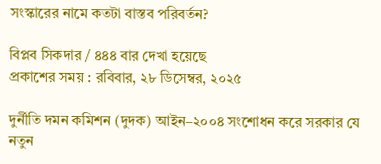সংস্কারের নামে কতটা বাস্তব পরিবর্তন?

বিপ্লব সিকদার / ৪৪৪ বার দেখা হয়েছে
প্রকাশের সময় : রবিবার, ২৮ ডিসেম্বর, ২০২৫

দুর্নীতি দমন কমিশন (দুদক) আইন–২০০৪ সংশোধন করে সরকার যে নতুন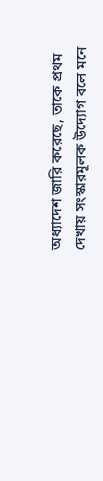অধ্যাদেশ জারি করেছে, তাকে প্রথম দেখায় সংস্কারমূলক উদ্যোগ বলে মনে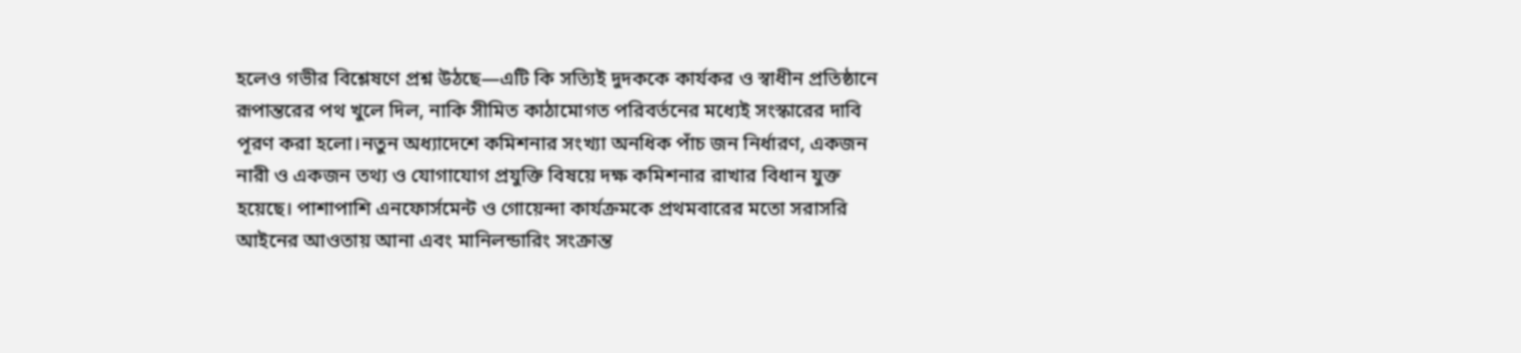হলেও গভীর বিশ্লেষণে প্রশ্ন উঠছে—এটি কি সত্যিই দুদককে কার্যকর ও স্বাধীন প্রতিষ্ঠানে রূপান্তরের পথ খুলে দিল, নাকি সীমিত কাঠামোগত পরিবর্তনের মধ্যেই সংস্কারের দাবি পূরণ করা হলো।নতুন অধ্যাদেশে কমিশনার সংখ্যা অনধিক পাঁচ জন নির্ধারণ, একজন নারী ও একজন তথ্য ও যোগাযোগ প্রযুক্তি বিষয়ে দক্ষ কমিশনার রাখার বিধান যুক্ত হয়েছে। পাশাপাশি এনফোর্সমেন্ট ও গোয়েন্দা কার্যক্রমকে প্রথমবারের মতো সরাসরি আইনের আওতায় আনা এবং মানিলন্ডারিং সংক্রান্ত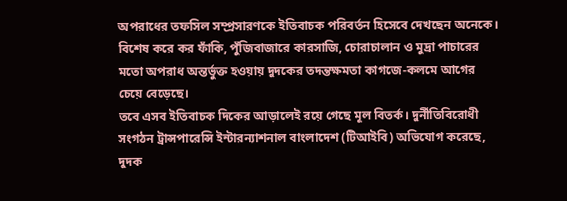অপরাধের তফসিল সম্প্রসারণকে ইতিবাচক পরিবর্তন হিসেবে দেখছেন অনেকে। বিশেষ করে কর ফাঁকি, পুঁজিবাজারে কারসাজি, চোরাচালান ও মুদ্রা পাচারের মতো অপরাধ অন্তর্ভুক্ত হওয়ায় দুদকের তদন্তক্ষমতা কাগজে-কলমে আগের চেয়ে বেড়েছে।
তবে এসব ইতিবাচক দিকের আড়ালেই রয়ে গেছে মূল বিতর্ক। দুর্নীতিবিরোধী সংগঠন ট্রান্সপারেন্সি ইন্টারন্যাশনাল বাংলাদেশ (টিআইবি) অভিযোগ করেছে, দুদক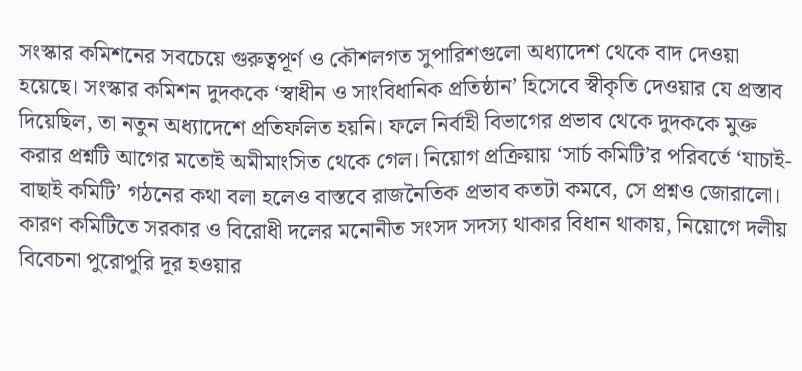সংস্কার কমিশনের সবচেয়ে গুরুত্বপূর্ণ ও কৌশলগত সুপারিশগুলো অধ্যাদেশ থেকে বাদ দেওয়া হয়েছে। সংস্কার কমিশন দুদককে ‘স্বাধীন ও সাংবিধানিক প্রতিষ্ঠান’ হিসেবে স্বীকৃতি দেওয়ার যে প্রস্তাব দিয়েছিল, তা নতুন অধ্যাদেশে প্রতিফলিত হয়নি। ফলে নির্বাহী বিভাগের প্রভাব থেকে দুদককে মুক্ত করার প্রশ্নটি আগের মতোই অমীমাংসিত থেকে গেল। নিয়োগ প্রক্রিয়ায় ‘সার্চ কমিটি’র পরিবর্তে ‘যাচাই-বাছাই কমিটি’ গঠনের কথা বলা হলেও বাস্তবে রাজনৈতিক প্রভাব কতটা কমবে, সে প্রশ্নও জোরালো। কারণ কমিটিতে সরকার ও বিরোধী দলের মনোনীত সংসদ সদস্য থাকার বিধান থাকায়, নিয়োগে দলীয় বিবেচনা পুরোপুরি দূর হওয়ার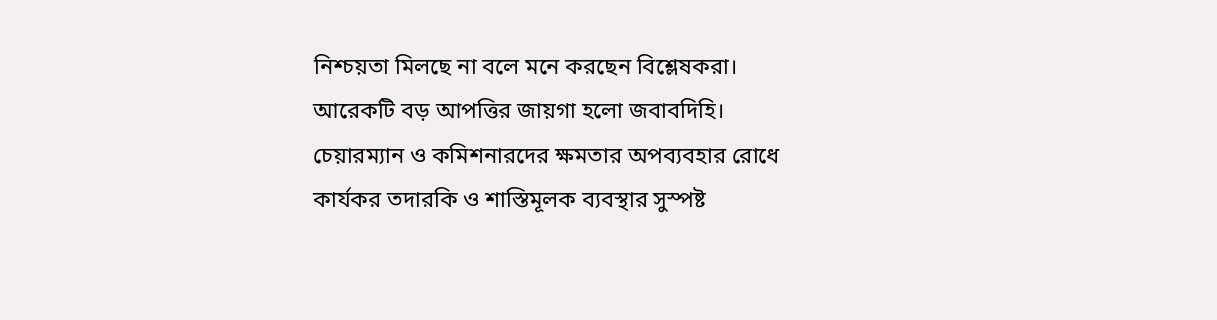নিশ্চয়তা মিলছে না বলে মনে করছেন বিশ্লেষকরা।
আরেকটি বড় আপত্তির জায়গা হলো জবাবদিহি। চেয়ারম্যান ও কমিশনারদের ক্ষমতার অপব্যবহার রোধে কার্যকর তদারকি ও শাস্তিমূলক ব্যবস্থার সুস্পষ্ট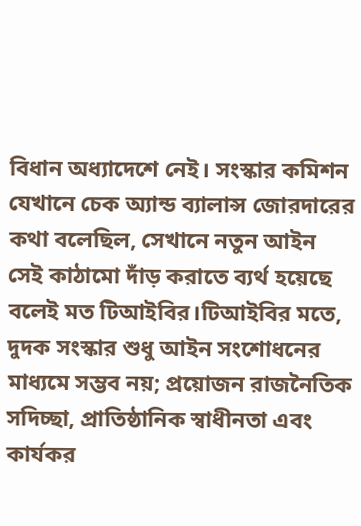বিধান অধ্যাদেশে নেই। সংস্কার কমিশন যেখানে চেক অ্যান্ড ব্যালান্স জোরদারের কথা বলেছিল, সেখানে নতুন আইন সেই কাঠামো দাঁড় করাতে ব্যর্থ হয়েছে বলেই মত টিআইবির।টিআইবির মতে, দুদক সংস্কার শুধু আইন সংশোধনের মাধ্যমে সম্ভব নয়; প্রয়োজন রাজনৈতিক সদিচ্ছা, প্রাতিষ্ঠানিক স্বাধীনতা এবং কার্যকর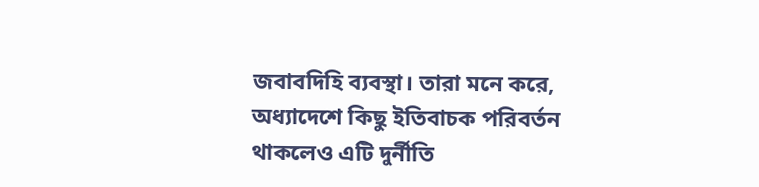জবাবদিহি ব্যবস্থা। তারা মনে করে, অধ্যাদেশে কিছু ইতিবাচক পরিবর্তন থাকলেও এটি দুর্নীতি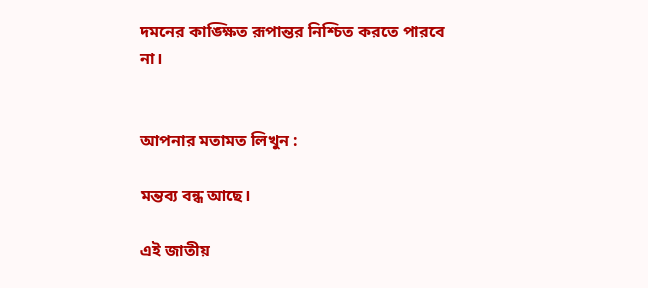দমনের কাঙ্ক্ষিত রূপান্তর নিশ্চিত করতে পারবে না।


আপনার মতামত লিখুন :

মন্তব্য বন্ধ আছে।

এই জাতীয়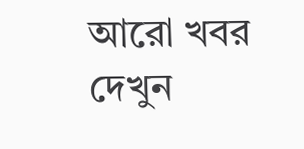আরো খবর দেখুন